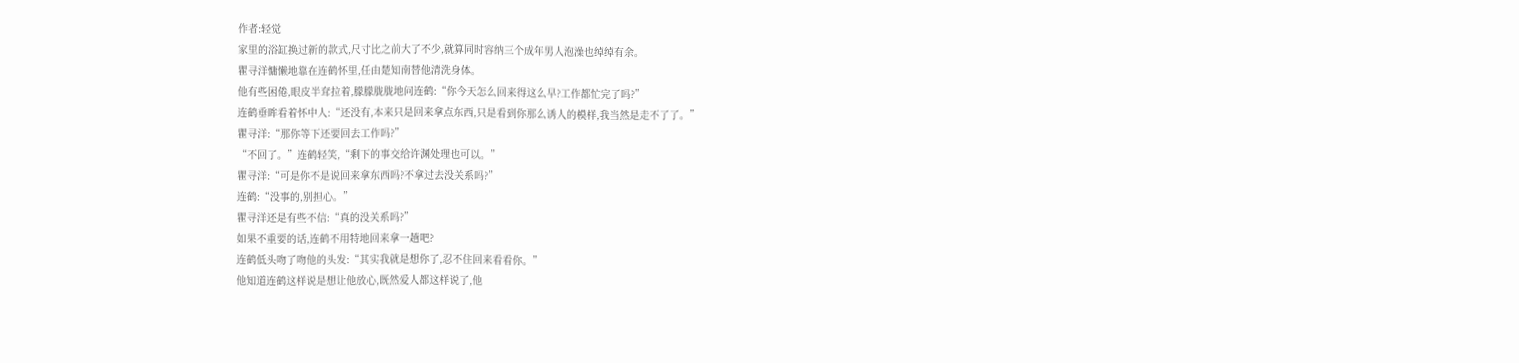作者:轻觉
家里的浴缸换过新的款式,尺寸比之前大了不少,就算同时容纳三个成年男人泡澡也绰绰有余。
瞿寻洋慵懒地靠在连鹤怀里,任由楚知南替他清洗身体。
他有些困倦,眼皮半耷拉着,朦朦胧胧地问连鹤:“你今天怎么回来得这么早?工作都忙完了吗?”
连鹤垂眸看着怀中人:“还没有,本来只是回来拿点东西,只是看到你那么诱人的模样,我当然是走不了了。”
瞿寻洋:“那你等下还要回去工作吗?”
“不回了。”连鹤轻笑,“剩下的事交给许渊处理也可以。”
瞿寻洋:“可是你不是说回来拿东西吗?不拿过去没关系吗?”
连鹤:“没事的,别担心。”
瞿寻洋还是有些不信:“真的没关系吗?”
如果不重要的话,连鹤不用特地回来拿一趟吧?
连鹤低头吻了吻他的头发:“其实我就是想你了,忍不住回来看看你。”
他知道连鹤这样说是想让他放心,既然爱人都这样说了,他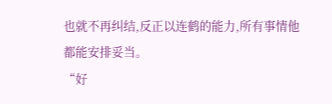也就不再纠结,反正以连鹤的能力,所有事情他都能安排妥当。
“好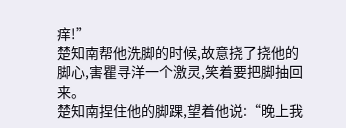痒!”
楚知南帮他洗脚的时候,故意挠了挠他的脚心,害瞿寻洋一个激灵,笑着要把脚抽回来。
楚知南捏住他的脚踝,望着他说:“晚上我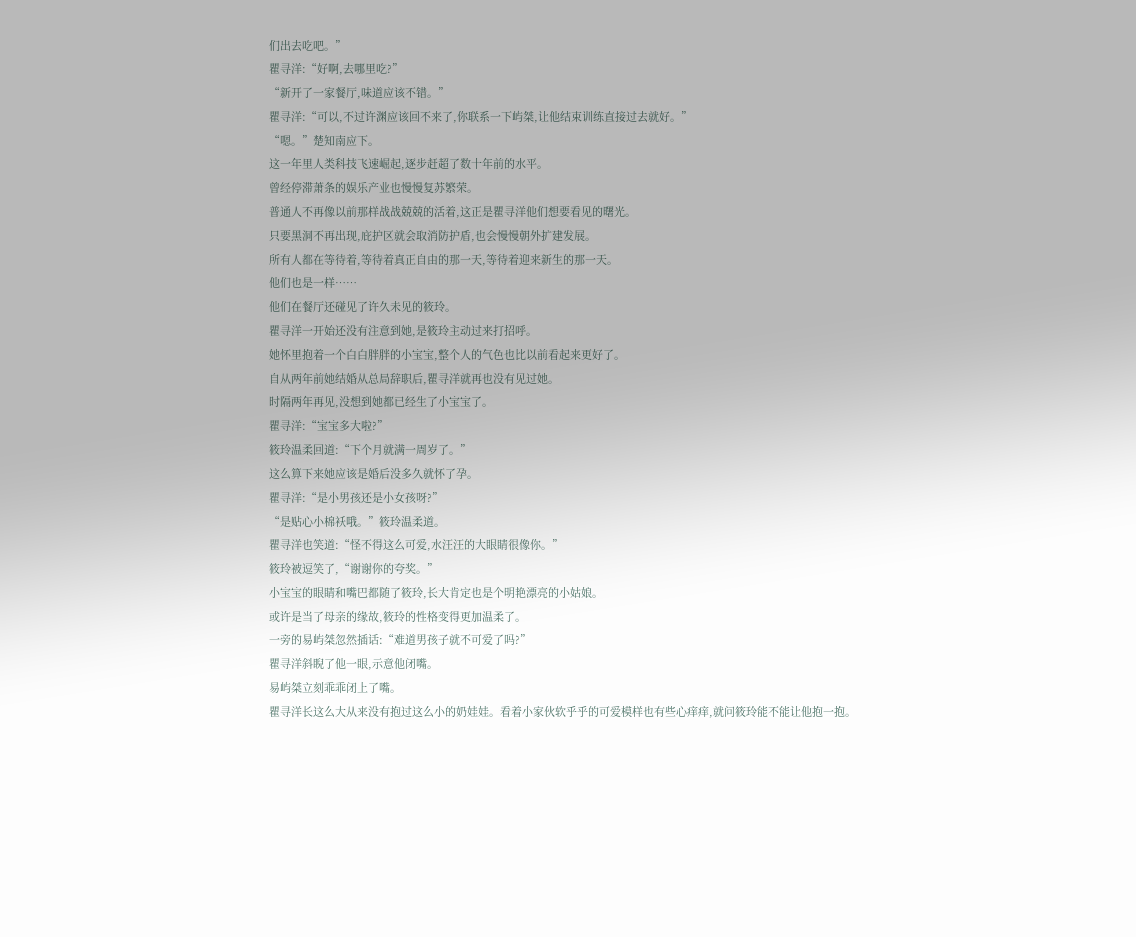们出去吃吧。”
瞿寻洋:“好啊,去哪里吃?”
“新开了一家餐厅,味道应该不错。”
瞿寻洋:“可以,不过许渊应该回不来了,你联系一下屿桀,让他结束训练直接过去就好。”
“嗯。”楚知南应下。
这一年里人类科技飞速崛起,逐步赶超了数十年前的水平。
曾经停滞萧条的娱乐产业也慢慢复苏繁荣。
普通人不再像以前那样战战兢兢的活着,这正是瞿寻洋他们想要看见的曙光。
只要黑洞不再出现,庇护区就会取消防护盾,也会慢慢朝外扩建发展。
所有人都在等待着,等待着真正自由的那一天,等待着迎来新生的那一天。
他们也是一样……
他们在餐厅还碰见了许久未见的筱玲。
瞿寻洋一开始还没有注意到她,是筱玲主动过来打招呼。
她怀里抱着一个白白胖胖的小宝宝,整个人的气色也比以前看起来更好了。
自从两年前她结婚从总局辞职后,瞿寻洋就再也没有见过她。
时隔两年再见,没想到她都已经生了小宝宝了。
瞿寻洋:“宝宝多大啦?”
筱玲温柔回道:“下个月就满一周岁了。”
这么算下来她应该是婚后没多久就怀了孕。
瞿寻洋:“是小男孩还是小女孩呀?”
“是贴心小棉袄哦。”筱玲温柔道。
瞿寻洋也笑道:“怪不得这么可爱,水汪汪的大眼睛很像你。”
筱玲被逗笑了,“谢谢你的夸奖。”
小宝宝的眼睛和嘴巴都随了筱玲,长大肯定也是个明艳漂亮的小姑娘。
或许是当了母亲的缘故,筱玲的性格变得更加温柔了。
一旁的易屿桀忽然插话:“难道男孩子就不可爱了吗?”
瞿寻洋斜睨了他一眼,示意他闭嘴。
易屿桀立刻乖乖闭上了嘴。
瞿寻洋长这么大从来没有抱过这么小的奶娃娃。看着小家伙软乎乎的可爱模样也有些心痒痒,就问筱玲能不能让他抱一抱。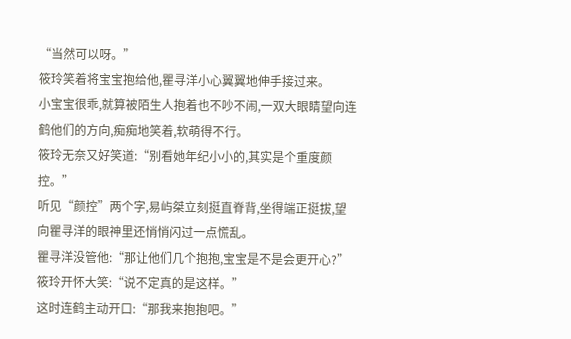“当然可以呀。”
筱玲笑着将宝宝抱给他,瞿寻洋小心翼翼地伸手接过来。
小宝宝很乖,就算被陌生人抱着也不吵不闹,一双大眼睛望向连鹤他们的方向,痴痴地笑着,软萌得不行。
筱玲无奈又好笑道:“别看她年纪小小的,其实是个重度颜控。”
听见“颜控”两个字,易屿桀立刻挺直脊背,坐得端正挺拔,望向瞿寻洋的眼神里还悄悄闪过一点慌乱。
瞿寻洋没管他:“那让他们几个抱抱,宝宝是不是会更开心?”
筱玲开怀大笑:“说不定真的是这样。”
这时连鹤主动开口:“那我来抱抱吧。”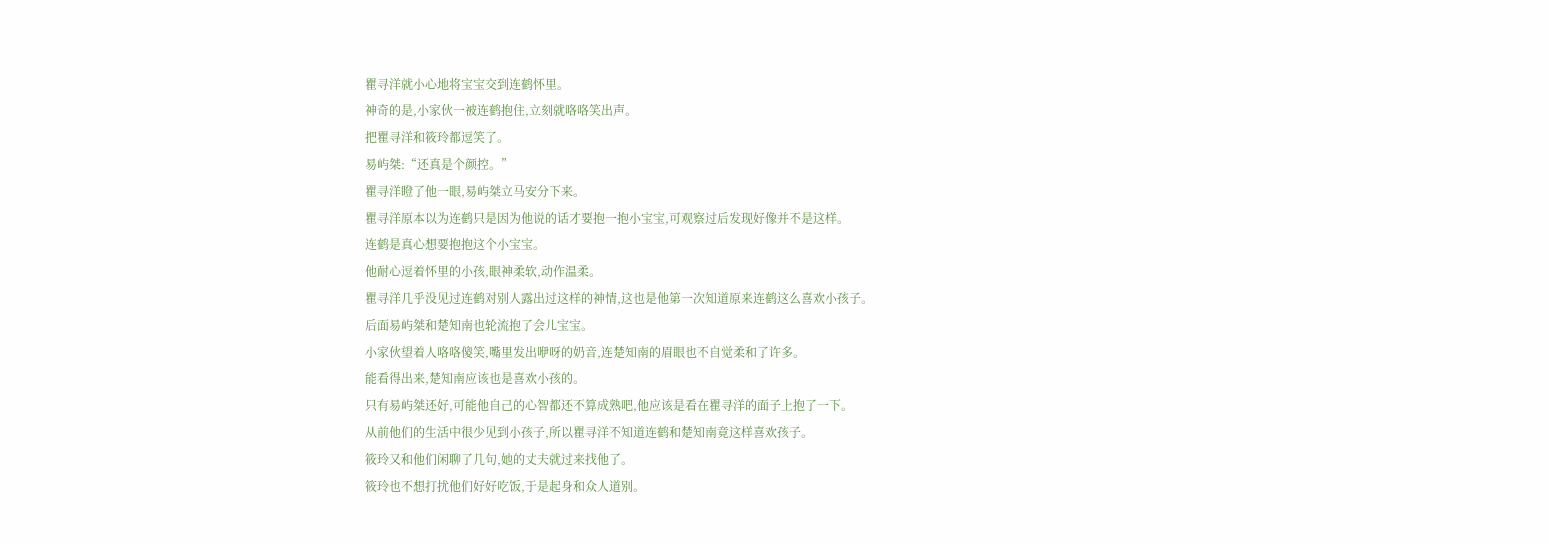瞿寻洋就小心地将宝宝交到连鹤怀里。
神奇的是,小家伙一被连鹤抱住,立刻就咯咯笑出声。
把瞿寻洋和筱玲都逗笑了。
易屿桀:“还真是个颜控。”
瞿寻洋瞪了他一眼,易屿桀立马安分下来。
瞿寻洋原本以为连鹤只是因为他说的话才要抱一抱小宝宝,可观察过后发现好像并不是这样。
连鹤是真心想要抱抱这个小宝宝。
他耐心逗着怀里的小孩,眼神柔软,动作温柔。
瞿寻洋几乎没见过连鹤对别人露出过这样的神情,这也是他第一次知道原来连鹤这么喜欢小孩子。
后面易屿桀和楚知南也轮流抱了会儿宝宝。
小家伙望着人咯咯傻笑,嘴里发出咿呀的奶音,连楚知南的眉眼也不自觉柔和了许多。
能看得出来,楚知南应该也是喜欢小孩的。
只有易屿桀还好,可能他自己的心智都还不算成熟吧,他应该是看在瞿寻洋的面子上抱了一下。
从前他们的生活中很少见到小孩子,所以瞿寻洋不知道连鹤和楚知南竟这样喜欢孩子。
筱玲又和他们闲聊了几句,她的丈夫就过来找他了。
筱玲也不想打扰他们好好吃饭,于是起身和众人道别。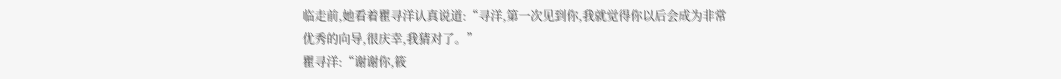临走前,她看着瞿寻洋认真说道:“寻洋,第一次见到你,我就觉得你以后会成为非常优秀的向导,很庆幸,我猜对了。”
瞿寻洋:“谢谢你,筱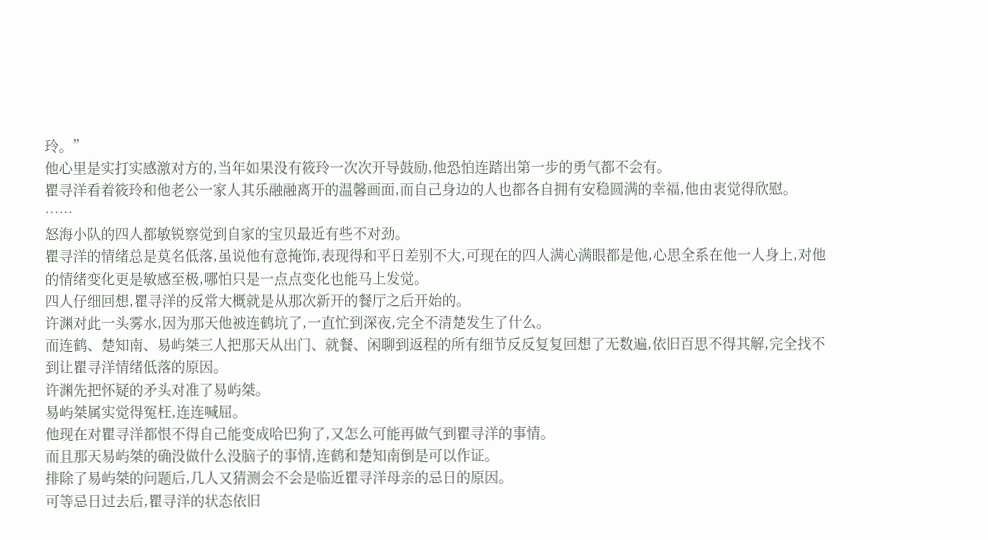玲。”
他心里是实打实感激对方的,当年如果没有筱玲一次次开导鼓励,他恐怕连踏出第一步的勇气都不会有。
瞿寻洋看着筱玲和他老公一家人其乐融融离开的温馨画面,而自己身边的人也都各自拥有安稳圆满的幸福,他由衷觉得欣慰。
……
怒海小队的四人都敏锐察觉到自家的宝贝最近有些不对劲。
瞿寻洋的情绪总是莫名低落,虽说他有意掩饰,表现得和平日差别不大,可现在的四人满心满眼都是他,心思全系在他一人身上,对他的情绪变化更是敏感至极,哪怕只是一点点变化也能马上发觉。
四人仔细回想,瞿寻洋的反常大概就是从那次新开的餐厅之后开始的。
许渊对此一头雾水,因为那天他被连鹤坑了,一直忙到深夜,完全不清楚发生了什么。
而连鹤、楚知南、易屿桀三人把那天从出门、就餐、闲聊到返程的所有细节反反复复回想了无数遍,依旧百思不得其解,完全找不到让瞿寻洋情绪低落的原因。
许渊先把怀疑的矛头对准了易屿桀。
易屿桀属实觉得冤枉,连连喊屈。
他现在对瞿寻洋都恨不得自己能变成哈巴狗了,又怎么可能再做气到瞿寻洋的事情。
而且那天易屿桀的确没做什么没脑子的事情,连鹤和楚知南倒是可以作证。
排除了易屿桀的问题后,几人又猜测会不会是临近瞿寻洋母亲的忌日的原因。
可等忌日过去后,瞿寻洋的状态依旧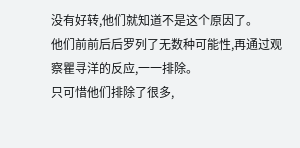没有好转,他们就知道不是这个原因了。
他们前前后后罗列了无数种可能性,再通过观察瞿寻洋的反应,一一排除。
只可惜他们排除了很多,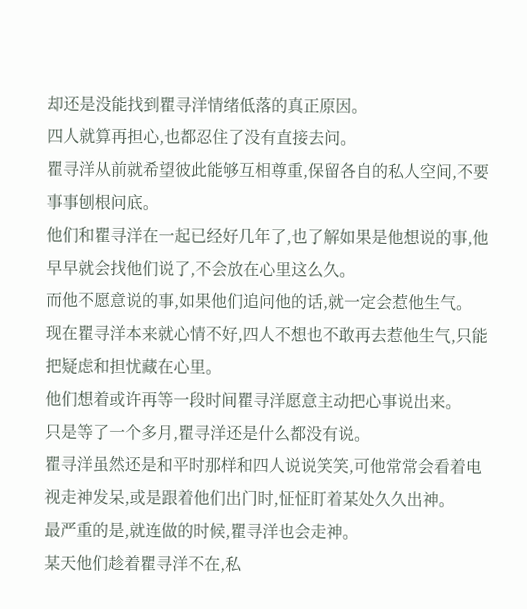却还是没能找到瞿寻洋情绪低落的真正原因。
四人就算再担心,也都忍住了没有直接去问。
瞿寻洋从前就希望彼此能够互相尊重,保留各自的私人空间,不要事事刨根问底。
他们和瞿寻洋在一起已经好几年了,也了解如果是他想说的事,他早早就会找他们说了,不会放在心里这么久。
而他不愿意说的事,如果他们追问他的话,就一定会惹他生气。
现在瞿寻洋本来就心情不好,四人不想也不敢再去惹他生气,只能把疑虑和担忧藏在心里。
他们想着或许再等一段时间瞿寻洋愿意主动把心事说出来。
只是等了一个多月,瞿寻洋还是什么都没有说。
瞿寻洋虽然还是和平时那样和四人说说笑笑,可他常常会看着电视走神发呆,或是跟着他们出门时,怔怔盯着某处久久出神。
最严重的是,就连做的时候,瞿寻洋也会走神。
某天他们趁着瞿寻洋不在,私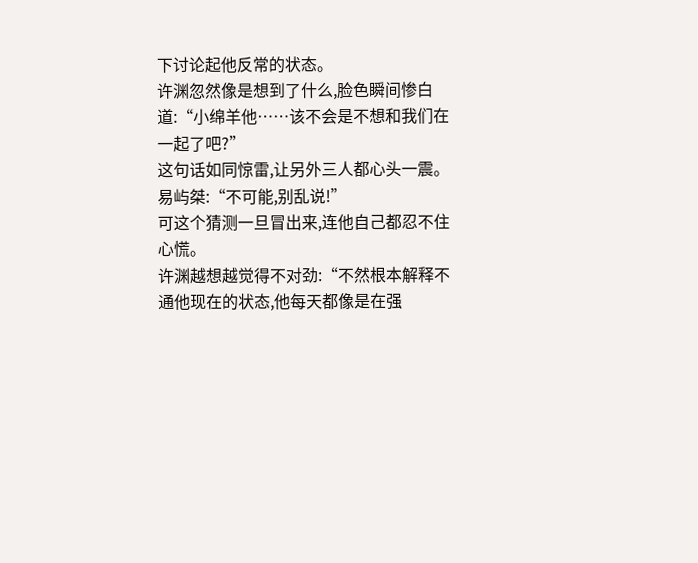下讨论起他反常的状态。
许渊忽然像是想到了什么,脸色瞬间惨白道:“小绵羊他……该不会是不想和我们在一起了吧?”
这句话如同惊雷,让另外三人都心头一震。
易屿桀:“不可能,别乱说!”
可这个猜测一旦冒出来,连他自己都忍不住心慌。
许渊越想越觉得不对劲:“不然根本解释不通他现在的状态,他每天都像是在强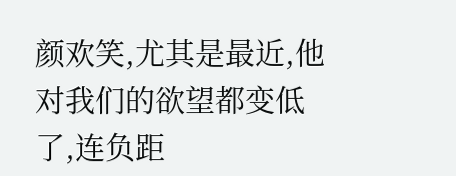颜欢笑,尤其是最近,他对我们的欲望都变低了,连负距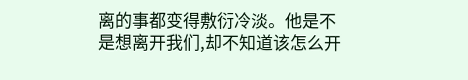离的事都变得敷衍冷淡。他是不是想离开我们,却不知道该怎么开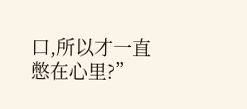口,所以才一直憋在心里?”